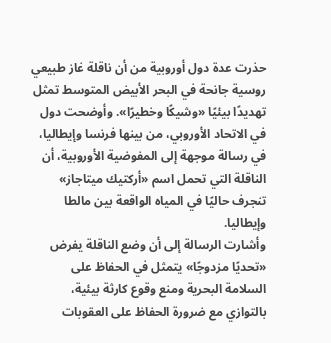حذرت عدة دول أوروبية من أن ناقلة غاز طبيعي روسية جانحة في البحر الأبيض المتوسط تمثل تهديدًا بيئيًا «وشيكًا وخطيرًا». وأوضحت دول في الاتحاد الأوروبي، من بينها فرنسا وإيطاليا، في رسالة موجهة إلى المفوضية الأوروبية، أن الناقلة التي تحمل اسم «أركتيك ميتاجاز» تنجرف حاليًا في المياه الواقعة بين مالطا وإيطاليا.
وأشارت الرسالة إلى أن وضع الناقلة يفرض «تحديًا مزدوجًا» يتمثل في الحفاظ على السلامة البحرية ومنع وقوع كارثة بيئية، بالتوازي مع ضرورة الحفاظ على العقوبات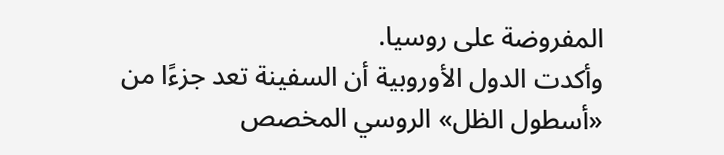المفروضة على روسيا.
وأكدت الدول الأوروبية أن السفينة تعد جزءًا من «أسطول الظل» الروسي المخصص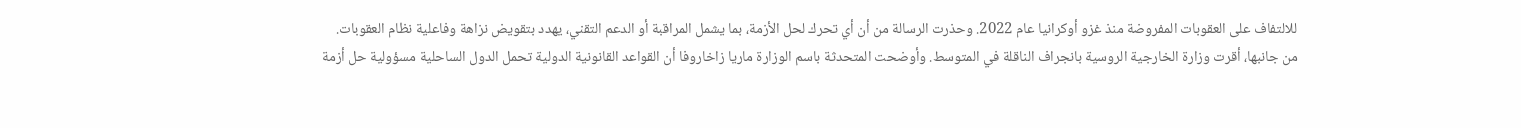للالتفاف على العقوبات المفروضة منذ غزو أوكرانيا عام 2022. وحذرت الرسالة من أن أي تحرك لحل الأزمة، بما يشمل المراقبة أو الدعم التقني، يهدد بتقويض نزاهة وفاعلية نظام العقوبات.
من جانبها، أقرت وزارة الخارجية الروسية بانجراف الناقلة في المتوسط. وأوضحت المتحدثة باسم الوزارة ماريا زاخاروفا أن القواعد القانونية الدولية تحمل الدول الساحلية مسؤولية حل أزمة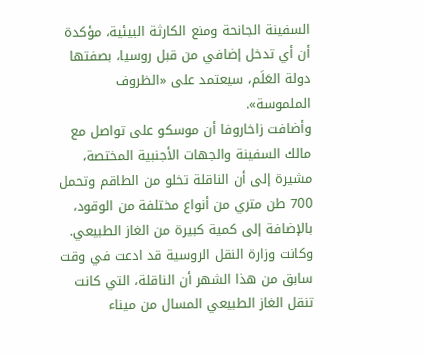السفينة الجانحة ومنع الكارثة البيئية، مؤكدة أن أي تدخل إضافي من قبل روسيا، بصفتها دولة العَلَم، سيعتمد على «الظروف الملموسة».
وأضافت زاخاروفا أن موسكو على تواصل مع مالك السفينة والجهات الأجنبية المختصة، مشيرة إلى أن الناقلة تخلو من الطاقم وتحمل 700 طن متري من أنواع مختلفة من الوقود، بالإضافة إلى كمية كبيرة من الغاز الطبيعي.
وكانت وزارة النقل الروسية قد ادعت في وقت سابق من هذا الشهر أن الناقلة، التي كانت تنقل الغاز الطبيعي المسال من ميناء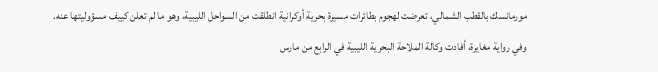مورمانسك بالقطب الشمالي، تعرضت لهجوم بطائرات مسيرة بحرية أوكرانية انطلقت من السواحل الليبية، وهو ما لم تعلن كييف مسؤوليتها عنه.
وفي رواية مغايرة، أفادت وكالة الملاحة البحرية الليبية في الرابع من مارس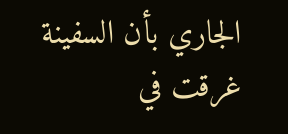الجاري بأن السفينة غرقت في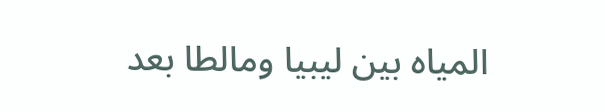المياه بين ليبيا ومالطا بعد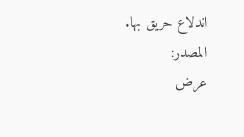اندلاع حريق بها.
المصدر:
عرض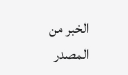الخبر من المصدر